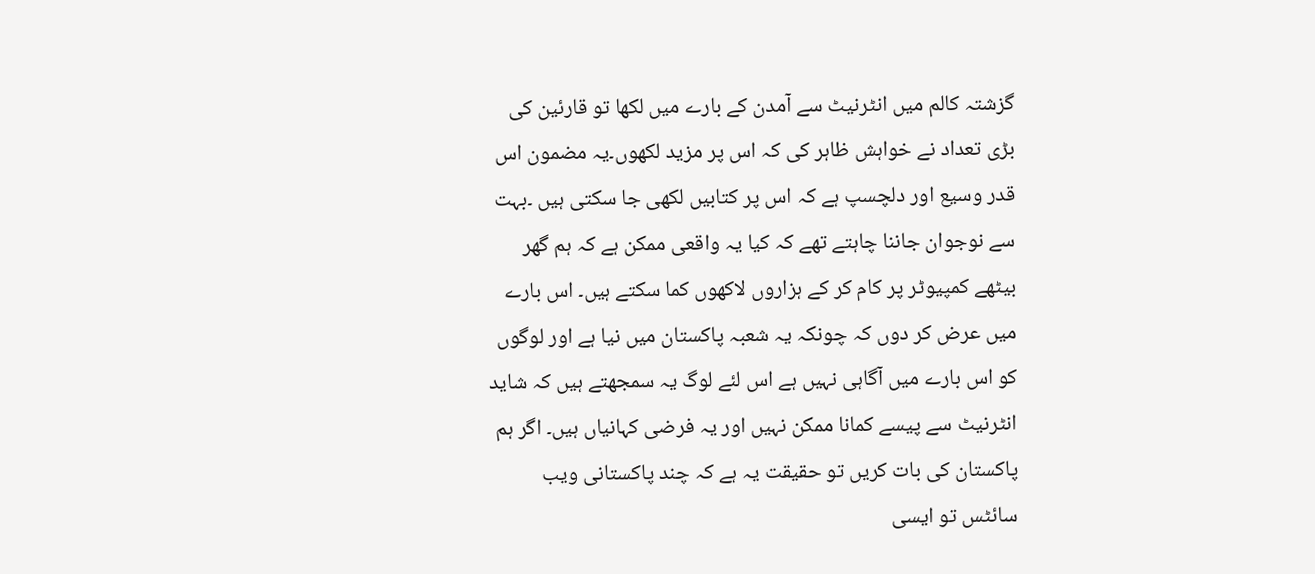گزشتہ کالم میں انٹرنیٹ سے آمدن کے بارے میں لکھا تو قارئین کی بڑی تعداد نے خواہش ظاہر کی کہ اس پر مزید لکھوں۔یہ مضمون اس قدر وسیع اور دلچسپ ہے کہ اس پر کتابیں لکھی جا سکتی ہیں ۔بہت سے نوجوان جاننا چاہتے تھے کہ کیا یہ واقعی ممکن ہے کہ ہم گھر بیٹھے کمپیوٹر پر کام کر کے ہزاروں لاکھوں کما سکتے ہیں۔ اس بارے میں عرض کر دوں کہ چونکہ یہ شعبہ پاکستان میں نیا ہے اور لوگوں کو اس بارے میں آگاہی نہیں ہے اس لئے لوگ یہ سمجھتے ہیں کہ شاید انٹرنیٹ سے پیسے کمانا ممکن نہیں اور یہ فرضی کہانیاں ہیں۔ اگر ہم پاکستان کی بات کریں تو حقیقت یہ ہے کہ چند پاکستانی ویب سائٹس تو ایسی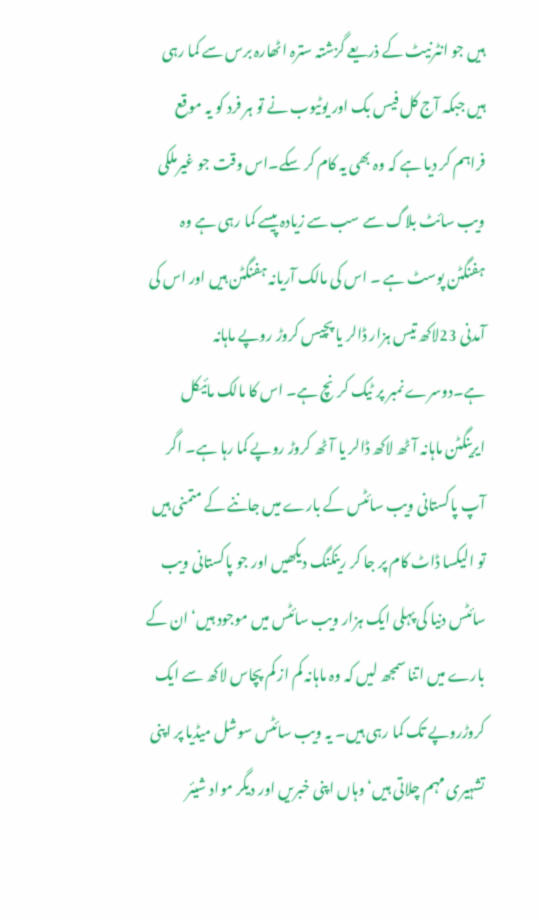ہیں جو انٹرنیٹ کے ذریعے گزشتہ سترہ اٹھارہ برس سے کما رہی ہیں جبکہ آج کل فیس بک اور یوٹیوب نے تو ہر فرد کو یہ موقع فراہم کر دیا ہے کہ وہ بھی یہ کام کر سکے۔اس وقت جو غیرملکی ویب سائٹ بلاگ سے سب سے زیادہ پیسے کما رہی ہے وہ ہفنگٹن پوسٹ ہے ۔ اس کی مالک آریانہ ہفنگٹن ہیں اور اس کی آمدنی 23لاکھ تیس ہزار ڈالر یا پچیس کروڑ روپے ماہانہ ہے۔دوسرے نمبر پر ٹیک کرنچ ہے۔ اس کا مالک مائیکل ایرینگٹن ماہانہ آٹھ لاکھ ڈالر یا آٹھ کروڑ روپے کما رہا ہے۔ اگر آپ پاکستانی ویب سائٹس کے بارے میں جاننے کے متمنی ہیں تو الیکسا ڈاٹ کام پر جا کر رینکنگ دیکھیں اور جو پاکستانی ویب سائٹس دنیا کی پہلی ایک ہزار ویب سائٹس میں موجود ہیں‘ ان کے بارے میں اتنا سمجھ لیں کہ وہ ماہانہ کم از کم پچاس لاکھ سے ایک کروڑروپے تک کما رہی ہیں۔ یہ ویب سائٹس سوشل میڈیا پر اپنی تشہیری مہم چلاتی ہیں‘ وہاں اپنی خبریں اور دیگر مواد شیئر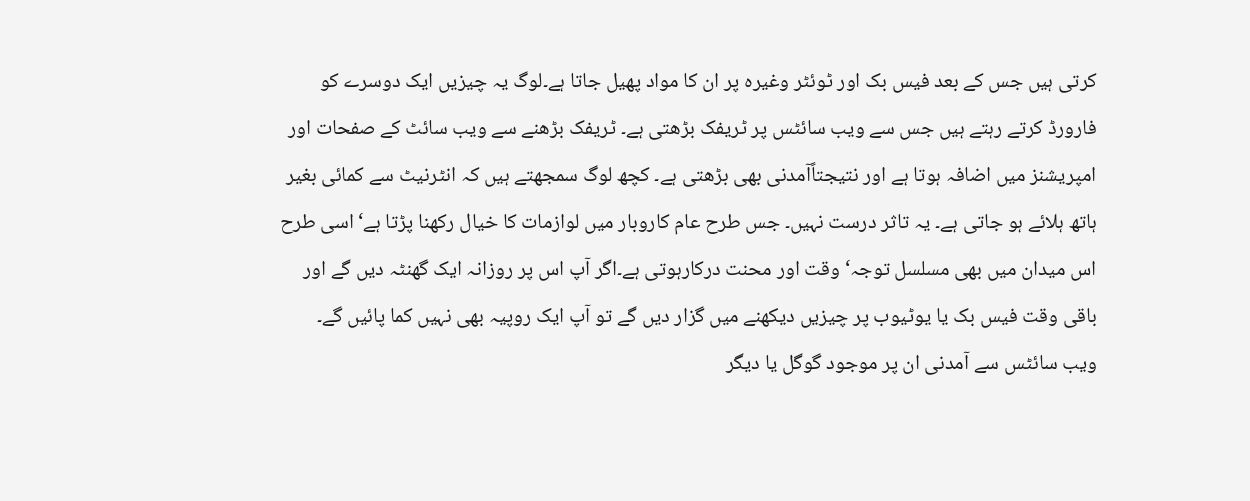کرتی ہیں جس کے بعد فیس بک اور ٹوئٹر وغیرہ پر ان کا مواد پھیل جاتا ہے۔لوگ یہ چیزیں ایک دوسرے کو فارورڈ کرتے رہتے ہیں جس سے ویب سائٹس پر ٹریفک بڑھتی ہے۔ ٹریفک بڑھنے سے ویب سائٹ کے صفحات اور امپریشنز میں اضافہ ہوتا ہے اور نتیجتاًآمدنی بھی بڑھتی ہے۔ کچھ لوگ سمجھتے ہیں کہ انٹرنیٹ سے کمائی بغیر ہاتھ ہلائے ہو جاتی ہے۔ یہ تاثر درست نہیں۔ جس طرح عام کاروبار میں لوازمات کا خیال رکھنا پڑتا ہے‘ اسی طرح اس میدان میں بھی مسلسل توجہ‘ وقت اور محنت درکارہوتی ہے۔اگر آپ اس پر روزانہ ایک گھنٹہ دیں گے اور باقی وقت فیس بک یا یوٹیوب پر چیزیں دیکھنے میں گزار دیں گے تو آپ ایک روپیہ بھی نہیں کما پائیں گے۔
ویب سائٹس سے آمدنی ان پر موجود گوگل یا دیگر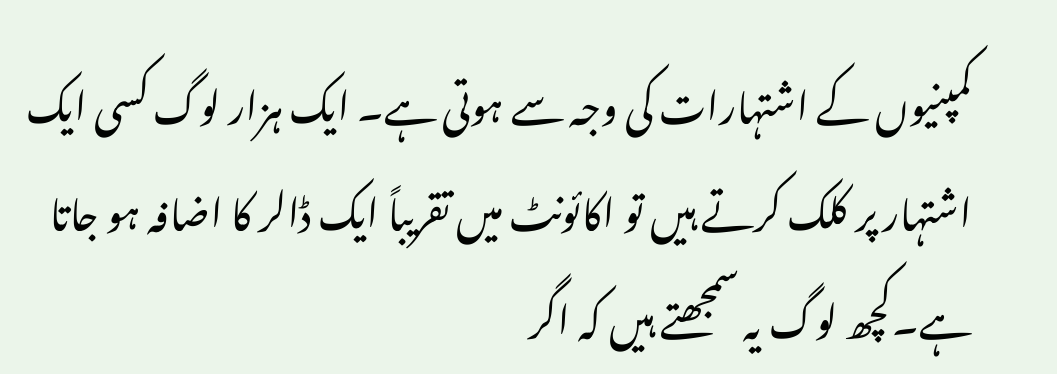کمپنیوں کے اشتہارات کی وجہ سے ہوتی ہے۔ ایک ہزار لوگ کسی ایک اشتہار پر کلک کرتے ہیں تو اکائونٹ میں تقریباً ایک ڈالر کا اضافہ ہو جاتا ہے۔کچھ لوگ یہ سمجھتے ہیں کہ اگر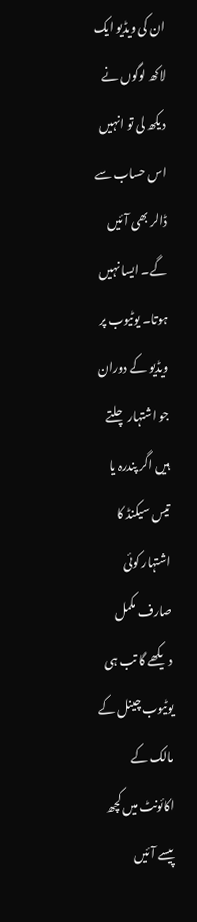ان کی ویڈیو ایک لاکھ لوگوں نے دیکھ لی تو انہیں اس حساب سے ڈالر بھی آئیں گے۔ ایسا نہیں ہوتا۔ یوٹیوب پر ویڈیو کے دوران جو اشتہار چلتے ہیں اگر پندرہ یا تیس سیکنڈ کا اشتہار کوئی صارف مکمل دیکھے گا تب ہی یوٹیوب چینل کے مالک کے اکائونٹ میں کچھ پیسے آئیں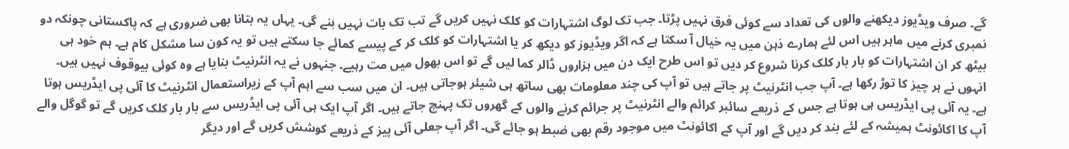گے۔ صرف ویڈیوز دیکھنے والوں کی تعداد سے کوئی فرق نہیں پڑتا۔ جب تک لوگ اشتہارات کو کلک نہیں کریں گے تب تک بات نہیں بنے گی۔ یہاں یہ بتانا بھی ضروری ہے کہ پاکستانی چونکہ دو نمبری کرنے میں ماہر ہیں اس لئے ہمارے ذہن میں یہ خیال آ سکتا ہے کہ اگر ویڈیوز کو دیکھ کر یا اشتہارات کو کلک کر کے پیسے کمائے جا سکتے ہیں تو یہ کون سا مشکل کام ہے۔ ہم خود ہی بیٹھ کر ان اشتہارات کو بار بار کلک کرنا شروع کر دیں تو اس طرح ایک دن میں ہزاروں ڈالر کما لیں گے تو اس بھول میں مت رہیے۔ جنہوں نے یہ انٹرنیٹ بنایا ہے وہ کوئی بیوقوف نہیں ہیں۔ انہوں نے ہر چیز کا توڑ رکھا ہے۔ آپ جب انٹرنیٹ پر جاتے ہیں تو آپ کی چند معلومات بھی ساتھ ہی شیئر ہوجاتی ہیں۔ ان میں سب سے اہم آپ کے زیراستعمال انٹرنیٹ کا آئی پی ایڈریس ہوتا ہے۔ یہ آئی پی ایڈریس ہی ہوتا ہے جس کے ذریعے سائبر کرائم والے انٹرنیٹ پر جرائم کرنے والوں کے گھروں تک پہنچ جاتے ہیں۔ اگر آپ ایک ہی آئی پی ایڈریس سے بار بار کلک کریں گے تو گوگل والے آپ کا اکائونٹ ہمیشہ کے لئے بند کر دیں گے اور آپ کے اکائونٹ میں موجود رقم بھی ضبط ہو جائے گی۔ اگر آپ جعلی آئی پیز کے ذریعے کوشش کریں گے اور دیگر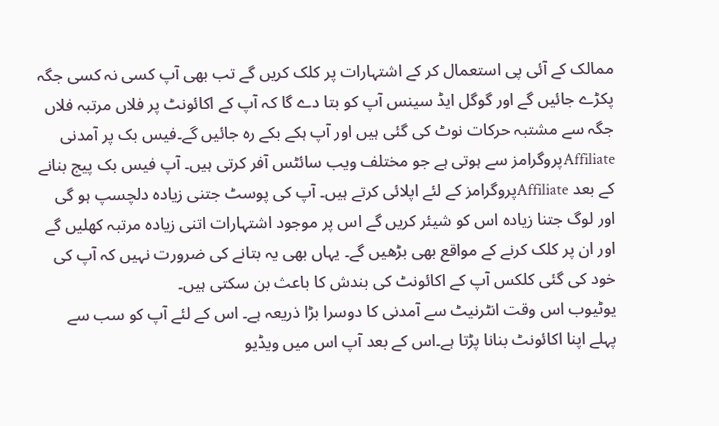ممالک کے آئی پی استعمال کر کے اشتہارات پر کلک کریں گے تب بھی آپ کسی نہ کسی جگہ پکڑے جائیں گے اور گوگل ایڈ سینس آپ کو بتا دے گا کہ آپ کے اکائونٹ پر فلاں مرتبہ فلاں جگہ سے مشتبہ حرکات نوٹ کی گئی ہیں اور آپ ہکے بکے رہ جائیں گے۔فیس بک پر آمدنی Affiliateپروگرامز سے ہوتی ہے جو مختلف ویب سائٹس آفر کرتی ہیں۔ آپ فیس بک پیج بنانے کے بعد Affiliateپروگرامز کے لئے اپلائی کرتے ہیں۔ آپ کی پوسٹ جتنی زیادہ دلچسپ ہو گی اور لوگ جتنا زیادہ اس کو شیئر کریں گے اس پر موجود اشتہارات اتنی زیادہ مرتبہ کھلیں گے اور ان پر کلک کرنے کے مواقع بھی بڑھیں گے۔ یہاں بھی یہ بتانے کی ضرورت نہیں کہ آپ کی خود کی گئی کلکس آپ کے اکائونٹ کی بندش کا باعث بن سکتی ہیں۔
یوٹیوب اس وقت انٹرنیٹ سے آمدنی کا دوسرا بڑا ذریعہ ہے۔ اس کے لئے آپ کو سب سے پہلے اپنا اکائونٹ بنانا پڑتا ہے۔اس کے بعد آپ اس میں ویڈیو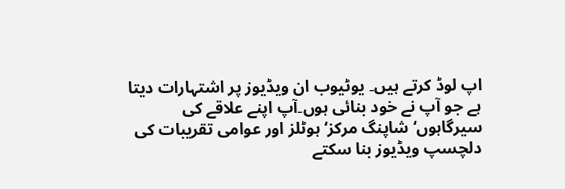اپ لوڈ کرتے ہیں۔ یوٹیوب ان ویڈیوز پر اشتہارات دیتا ہے جو آپ نے خود بنائی ہوں۔آپ اپنے علاقے کی سیرگاہوں‘ شاپنگ مرکز‘ ہوٹلز اور عوامی تقریبات کی دلچسپ ویڈیوز بنا سکتے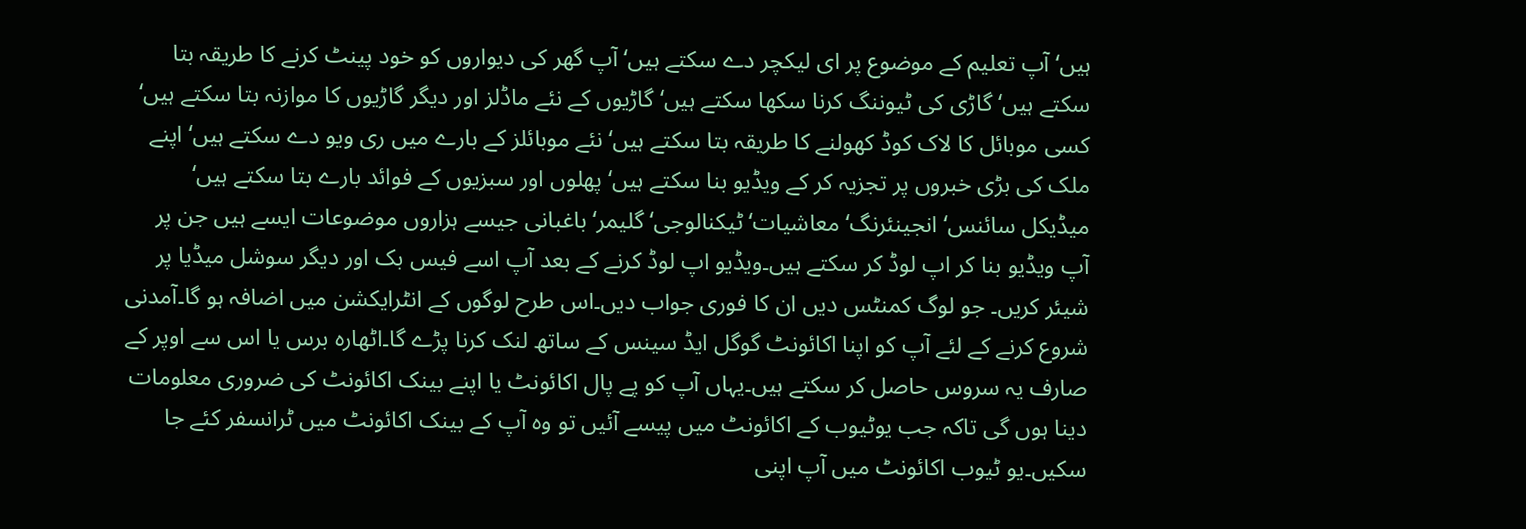ہیں‘ آپ تعلیم کے موضوع پر ای لیکچر دے سکتے ہیں‘ آپ گھر کی دیواروں کو خود پینٹ کرنے کا طریقہ بتا سکتے ہیں‘ گاڑی کی ٹیوننگ کرنا سکھا سکتے ہیں‘ گاڑیوں کے نئے ماڈلز اور دیگر گاڑیوں کا موازنہ بتا سکتے ہیں‘ کسی موبائل کا لاک کوڈ کھولنے کا طریقہ بتا سکتے ہیں‘ نئے موبائلز کے بارے میں ری ویو دے سکتے ہیں‘ اپنے ملک کی بڑی خبروں پر تجزیہ کر کے ویڈیو بنا سکتے ہیں‘ پھلوں اور سبزیوں کے فوائد بارے بتا سکتے ہیں‘ میڈیکل سائنس‘ انجینئرنگ‘ معاشیات‘ ٹیکنالوجی‘ گلیمر‘ باغبانی جیسے ہزاروں موضوعات ایسے ہیں جن پر آپ ویڈیو بنا کر اپ لوڈ کر سکتے ہیں۔ویڈیو اپ لوڈ کرنے کے بعد آپ اسے فیس بک اور دیگر سوشل میڈیا پر شیئر کریں۔ جو لوگ کمنٹس دیں ان کا فوری جواب دیں۔اس طرح لوگوں کے انٹرایکشن میں اضافہ ہو گا۔آمدنی شروع کرنے کے لئے آپ کو اپنا اکائونٹ گوگل ایڈ سینس کے ساتھ لنک کرنا پڑے گا۔اٹھارہ برس یا اس سے اوپر کے صارف یہ سروس حاصل کر سکتے ہیں۔یہاں آپ کو پے پال اکائونٹ یا اپنے بینک اکائونٹ کی ضروری معلومات دینا ہوں گی تاکہ جب یوٹیوب کے اکائونٹ میں پیسے آئیں تو وہ آپ کے بینک اکائونٹ میں ٹرانسفر کئے جا سکیں۔یو ٹیوب اکائونٹ میں آپ اپنی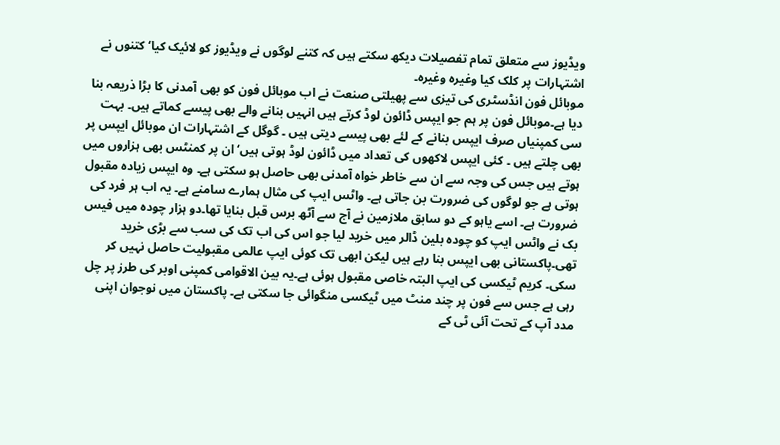ویڈیوز سے متعلق تمام تفصیلات دیکھ سکتے ہیں کہ کتنے لوگوں نے ویڈیوز کو لائیک کیا‘ کتنوں نے اشتہارات پر کلک کیا وغیرہ وغیرہ۔
موبائل فون انڈسٹری کی تیزی سے پھیلتی صنعت نے اب موبائل فون کو بھی آمدنی کا بڑا ذریعہ بنا دیا ہے۔موبائل فون پر ہم جو ایپس ڈائون لوڈ کرتے ہیں انہیں بنانے والے بھی پیسے کماتے ہیں۔ بہت سی کمپنیاں صرف ایپس بنانے کے لئے بھی پیسے دیتی ہیں ۔ گوگل کے اشتہارات ان موبائل ایپس پر بھی چلتے ہیں ۔ کئی ایپس لاکھوں کی تعداد میں ڈائون لوڈ ہوتی ہیں‘ ان پر کمنٹس بھی ہزاروں میں ہوتے ہیں جس کی وجہ سے ان سے خاطر خواہ آمدنی بھی حاصل ہو سکتی ہے۔ وہ ایپس زیادہ مقبول ہوتی ہے جو لوگوں کی ضرورت بن جاتی ہے۔ واٹس ایپ کی مثال ہمارے سامنے ہے۔ یہ اب ہر فرد کی ضرورت ہے۔ اسے یاہو کے دو سابق ملازمین نے آج سے آٹھ برس قبل بنایا تھا۔دو ہزار چودہ میں فیس بک نے واٹس ایپ کو چودہ بلین ڈالر میں خرید لیا جو اس کی اب تک کی سب سے بڑی خرید تھی۔پاکستانی بھی ایپس بنا رہے ہیں لیکن ابھی تک کوئی ایپ عالمی مقبولیت حاصل نہیں کر سکی۔ کریم ٹیکسی کی ایپ البتہ خاصی مقبول ہوئی ہے۔یہ بین الاقوامی کمپنی اوبر کی طرز پر چل رہی ہے جس سے فون پر چند منٹ میں ٹیکسی منگوائی جا سکتی ہے۔ پاکستان میں نوجوان اپنی مدد آپ کے تحت آئی ٹی کے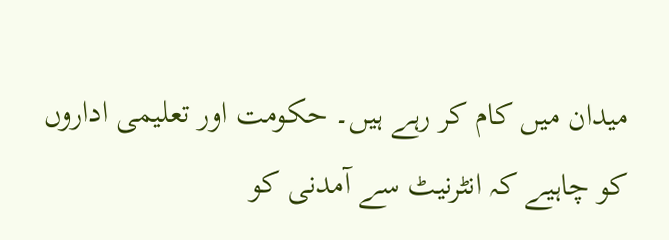میدان میں کام کر رہے ہیں۔ حکومت اور تعلیمی اداروں کو چاہیے کہ انٹرنیٹ سے آمدنی کو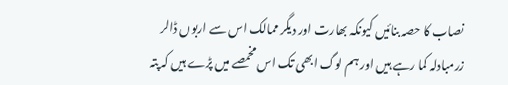نصاب کا حصہ بنائیں کیونکہ بھارت اور دیگر ممالک اس سے اربوں ڈالر زرمبادلہ کما رہے ہیں اور ہم لوگ ابھی تک اس مخمصے میں پڑے ہیں کہ پتہ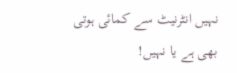نہیں انٹرنیٹ سے کمائی ہوتی بھی ہے یا نہیں!